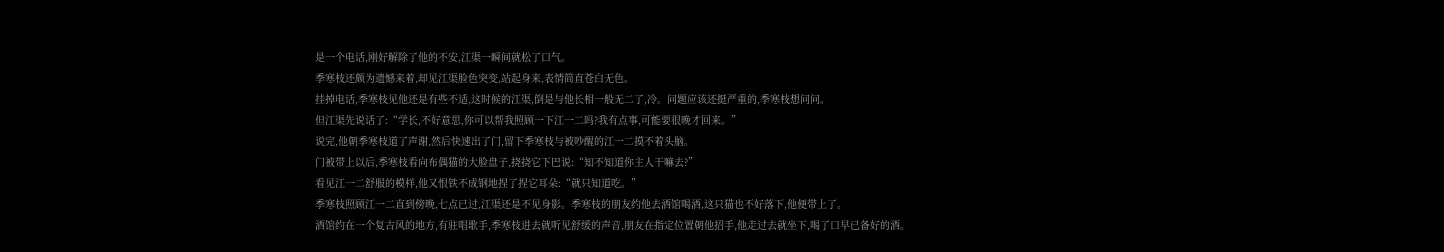是一个电话,刚好解除了他的不安,江渠一瞬间就松了口气。
季寒枝还颇为遗憾来着,却见江渠脸色突变,站起身来,表情简直苍白无色。
挂掉电话,季寒枝见他还是有些不适,这时候的江渠,倒是与他长相一般无二了,冷。问题应该还挺严重的,季寒枝想问问。
但江渠先说话了:“学长,不好意思,你可以帮我照顾一下江一二吗?我有点事,可能要很晚才回来。”
说完,他朝季寒枝道了声谢,然后快速出了门,留下季寒枝与被吵醒的江一二摸不着头脑。
门被带上以后,季寒枝看向布偶猫的大脸盘子,挠挠它下巴说:“知不知道你主人干嘛去?”
看见江一二舒服的模样,他又恨铁不成钢地捏了捏它耳朵:“就只知道吃。”
季寒枝照顾江一二直到傍晚,七点已过,江渠还是不见身影。季寒枝的朋友约他去酒馆喝酒,这只猫也不好落下,他便带上了。
酒馆约在一个复古风的地方,有驻唱歌手,季寒枝进去就听见舒缓的声音,朋友在指定位置朝他招手,他走过去就坐下,喝了口早已备好的酒。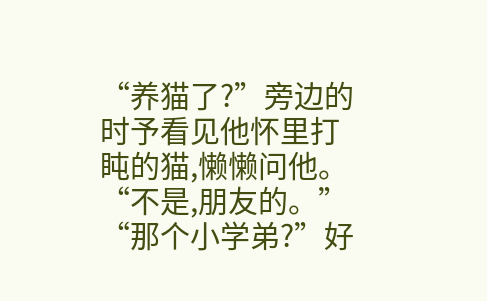“养猫了?”旁边的时予看见他怀里打盹的猫,懒懒问他。
“不是,朋友的。”
“那个小学弟?”好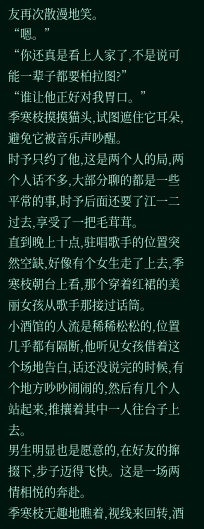友再次散漫地笑。
“嗯。”
“你还真是看上人家了,不是说可能一辈子都要柏拉图?”
“谁让他正好对我胃口。”
季寒枝摸摸猫头,试图遮住它耳朵,避免它被音乐声吵醒。
时予只约了他,这是两个人的局,两个人话不多,大部分聊的都是一些平常的事,时予后面还要了江一二过去,享受了一把毛茸茸。
直到晚上十点,驻唱歌手的位置突然空缺,好像有个女生走了上去,季寒枝朝台上看,那个穿着红裙的美丽女孩从歌手那接过话筒。
小酒馆的人流是稀稀松松的,位置几乎都有隔断,他听见女孩借着这个场地告白,话还没说完的时候,有个地方吵吵闹闹的,然后有几个人站起来,推攘着其中一人往台子上去。
男生明显也是愿意的,在好友的撺掇下,步子迈得飞快。这是一场两情相悦的奔赴。
季寒枝无趣地瞧着,视线来回转,酒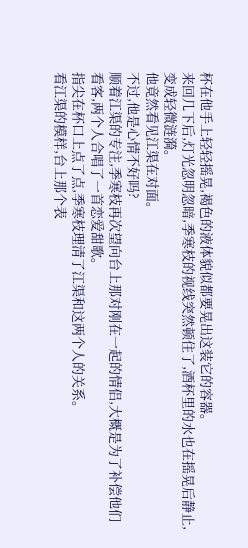杯在他手上轻轻摇晃,褐色的液体貌似都要晃出这装它的容器。
来回几下后,灯光忽明忽暗,季寒枝的视线突然顿住了,酒杯里的水也在摇晃后静止,变成轻微涟漪。
他竟然看见江渠在对面。
不过,他是心情不好吗?
顺着江渠的专注,季寒枝再次望向台上那对刚在一起的情侣,大概是为了补偿他们看客,两个人合唱了一首恋爱甜歌。
指尖在杯口上点了点,季寒枝理清了江渠和这两个人的关系。
看江渠的模样,台上那个表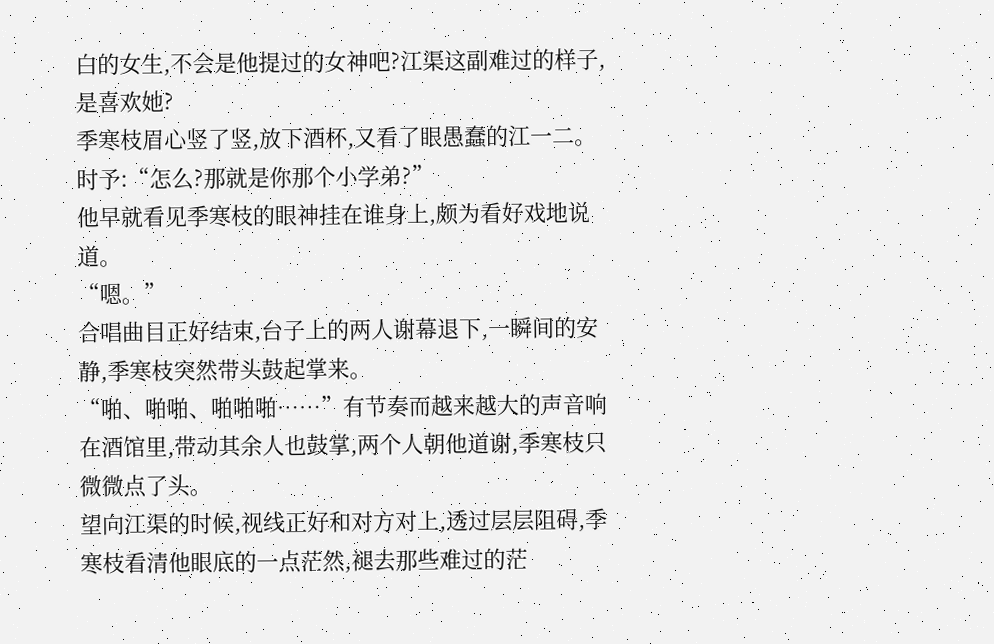白的女生,不会是他提过的女神吧?江渠这副难过的样子,是喜欢她?
季寒枝眉心竖了竖,放下酒杯,又看了眼愚蠢的江一二。
时予:“怎么?那就是你那个小学弟?”
他早就看见季寒枝的眼神挂在谁身上,颇为看好戏地说道。
“嗯。”
合唱曲目正好结束,台子上的两人谢幕退下,一瞬间的安静,季寒枝突然带头鼓起掌来。
“啪、啪啪、啪啪啪……”有节奏而越来越大的声音响在酒馆里,带动其余人也鼓掌,两个人朝他道谢,季寒枝只微微点了头。
望向江渠的时候,视线正好和对方对上,透过层层阻碍,季寒枝看清他眼底的一点茫然,褪去那些难过的茫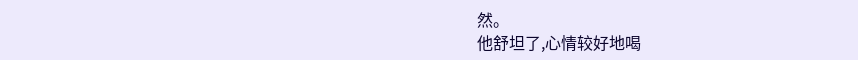然。
他舒坦了,心情较好地喝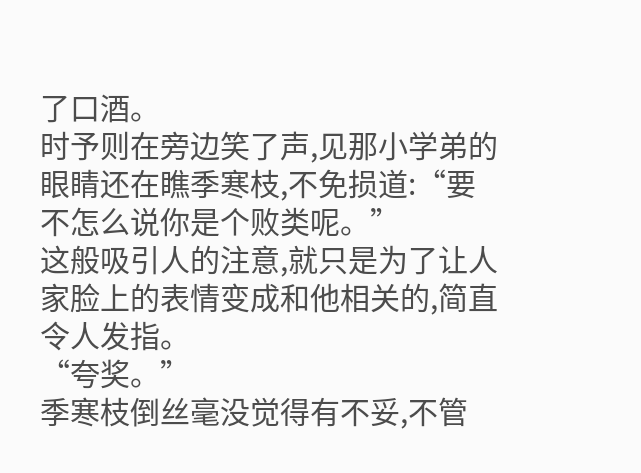了口酒。
时予则在旁边笑了声,见那小学弟的眼睛还在瞧季寒枝,不免损道:“要不怎么说你是个败类呢。”
这般吸引人的注意,就只是为了让人家脸上的表情变成和他相关的,简直令人发指。
“夸奖。”
季寒枝倒丝毫没觉得有不妥,不管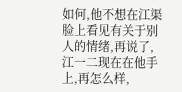如何,他不想在江渠脸上看见有关于别人的情绪,再说了,江一二现在在他手上,再怎么样,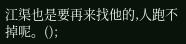江渠也是要再来找他的,人跑不掉呢。();